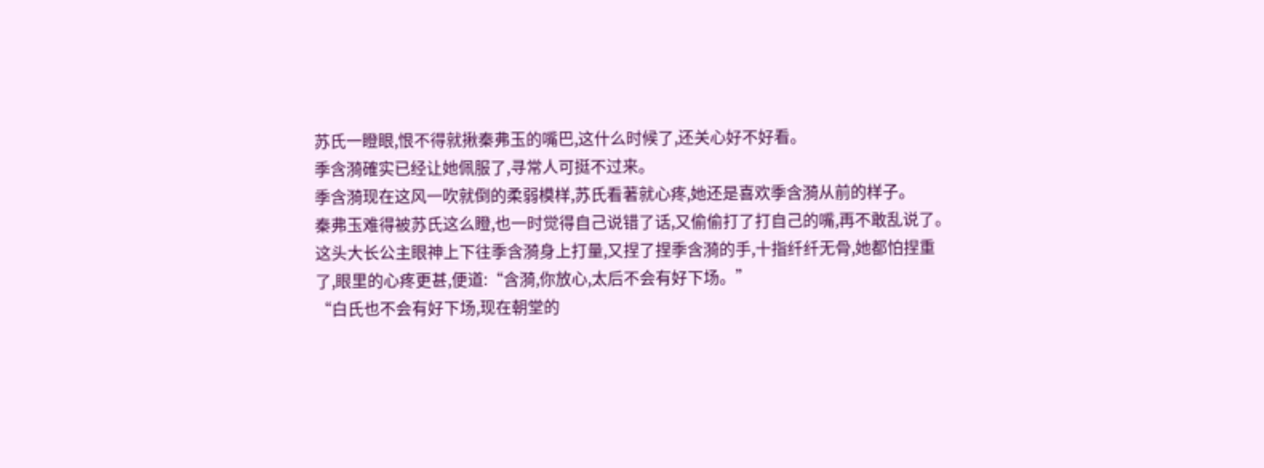苏氏一瞪眼,恨不得就揪秦弗玉的嘴巴,这什么时候了,还关心好不好看。
季含漪確实已经让她佩服了,寻常人可挺不过来。
季含漪现在这风一吹就倒的柔弱模样,苏氏看著就心疼,她还是喜欢季含漪从前的样子。
秦弗玉难得被苏氏这么瞪,也一时觉得自己说错了话,又偷偷打了打自己的嘴,再不敢乱说了。
这头大长公主眼神上下往季含漪身上打量,又捏了捏季含漪的手,十指纤纤无骨,她都怕捏重了,眼里的心疼更甚,便道:“含漪,你放心,太后不会有好下场。”
“白氏也不会有好下场,现在朝堂的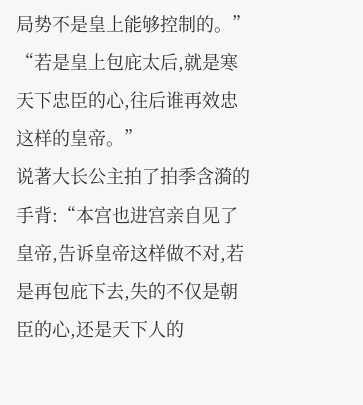局势不是皇上能够控制的。”
“若是皇上包庇太后,就是寒天下忠臣的心,往后谁再效忠这样的皇帝。”
说著大长公主拍了拍季含漪的手背:“本宫也进宫亲自见了皇帝,告诉皇帝这样做不对,若是再包庇下去,失的不仅是朝臣的心,还是天下人的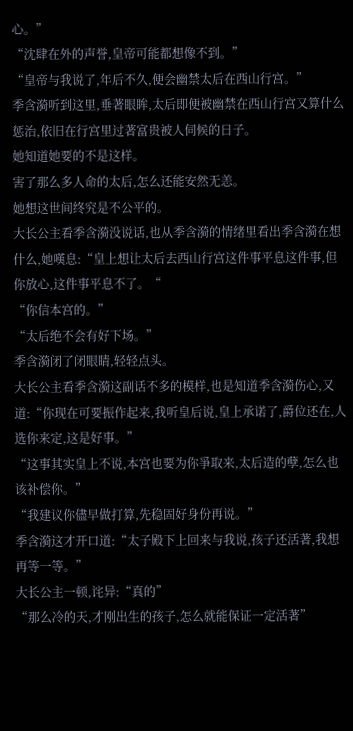心。”
“沈肆在外的声誉,皇帝可能都想像不到。”
“皇帝与我说了,年后不久,便会幽禁太后在西山行宫。”
季含漪听到这里,垂著眼眸,太后即便被幽禁在西山行宫又算什么惩治,依旧在行宫里过著富贵被人伺候的日子。
她知道她要的不是这样。
害了那么多人命的太后,怎么还能安然无恙。
她想这世间终究是不公平的。
大长公主看季含漪没说话,也从季含漪的情绪里看出季含漪在想什么,她嘆息:“皇上想让太后去西山行宫这件事平息这件事,但你放心,这件事平息不了。“
“你信本宫的。”
“太后绝不会有好下场。”
季含漪闭了闭眼睛,轻轻点头。
大长公主看季含漪这副话不多的模样,也是知道季含漪伤心,又道:“你现在可要振作起来,我听皇后说,皇上承诺了,爵位还在,人选你来定,这是好事。”
“这事其实皇上不说,本宫也要为你爭取来,太后造的孽,怎么也该补偿你。”
“我建议你儘早做打算,先稳固好身份再说。”
季含漪这才开口道:“太子殿下上回来与我说,孩子还活著,我想再等一等。”
大长公主一顿,诧异:“真的”
“那么冷的天,才刚出生的孩子,怎么就能保证一定活著”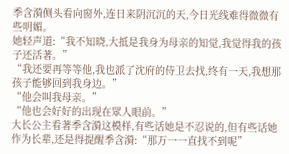季含漪侧头看向窗外,连日来阴沉沉的天,今日光线难得微微有些明媚。
她轻声道:“我不知晓,大抵是我身为母亲的知觉,我觉得我的孩子还活著。”
“我还要再等等他,我也派了沈府的侍卫去找,终有一天,我想那孩子能够回到我身边。”
“他会叫我母亲。”
“他也会好好的出现在眾人眼前。”
大长公主看著季含漪这模样,有些话她是不忍说的,但有些话她作为长辈,还是得提醒季含漪:“那万一一直找不到呢”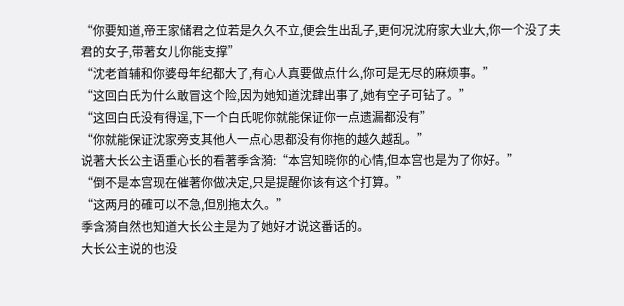“你要知道,帝王家储君之位若是久久不立,便会生出乱子,更何况沈府家大业大,你一个没了夫君的女子,带著女儿你能支撑”
“沈老首辅和你婆母年纪都大了,有心人真要做点什么,你可是无尽的麻烦事。”
“这回白氏为什么敢冒这个险,因为她知道沈肆出事了,她有空子可钻了。”
“这回白氏没有得逞,下一个白氏呢你就能保证你一点遗漏都没有”
“你就能保证沈家旁支其他人一点心思都没有你拖的越久越乱。”
说著大长公主语重心长的看著季含漪:“本宫知晓你的心情,但本宫也是为了你好。”
“倒不是本宫现在催著你做决定,只是提醒你该有这个打算。”
“这两月的確可以不急,但別拖太久。”
季含漪自然也知道大长公主是为了她好才说这番话的。
大长公主说的也没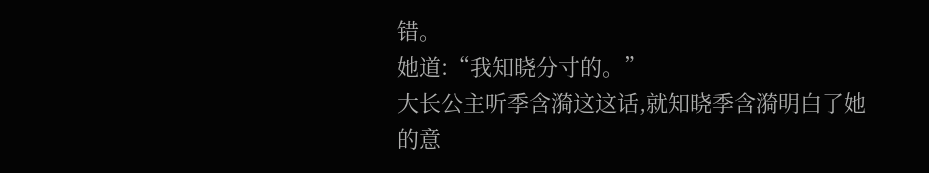错。
她道:“我知晓分寸的。”
大长公主听季含漪这这话,就知晓季含漪明白了她的意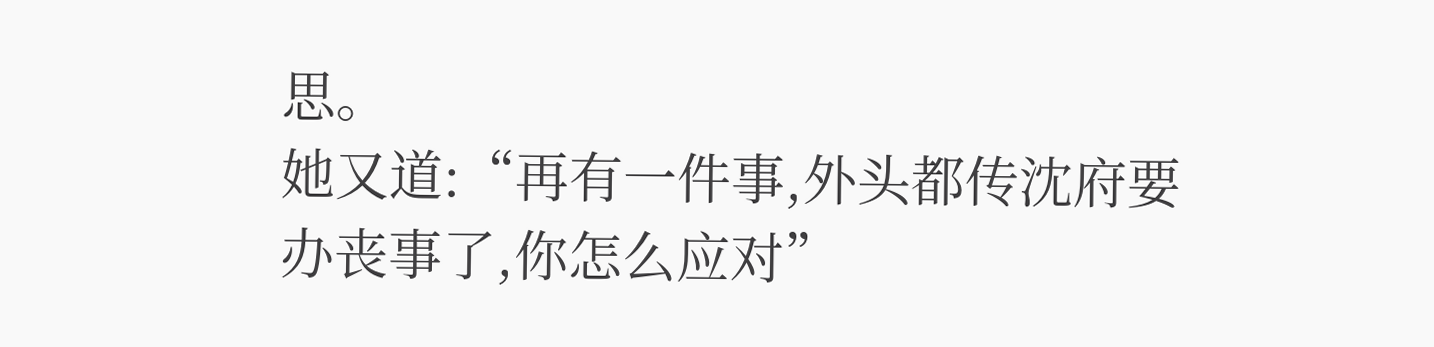思。
她又道:“再有一件事,外头都传沈府要办丧事了,你怎么应对”